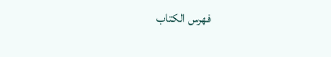فهرس الكتاب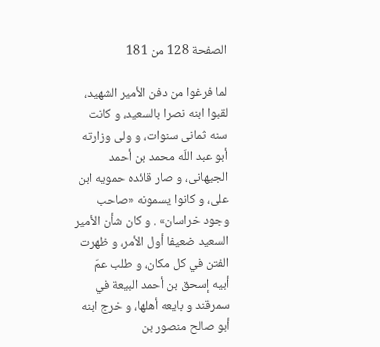الصفحة 128 من 181

لما فرغوا من دفن الأمير الشهيد، لقبوا ابنه نصرا بالسعيد، و كانت سنه ثمانى سنوات، و ولى وزارته أبو عبد اللّه محمد بن أحمد الجيهانى، و صار قائده حمويه ابن على، و كانوا يسمونه «صاحب وجود خراسان» . و كان شأن الأمير السعيد ضعيفا أول الأمر، و ظهرت الفتن في كل مكان، و طلب عمّ أبيه إسحق بن أحمد البيعة في سمرقند و بايعه أهلها، و خرج ابنه أبو صالح منصور بن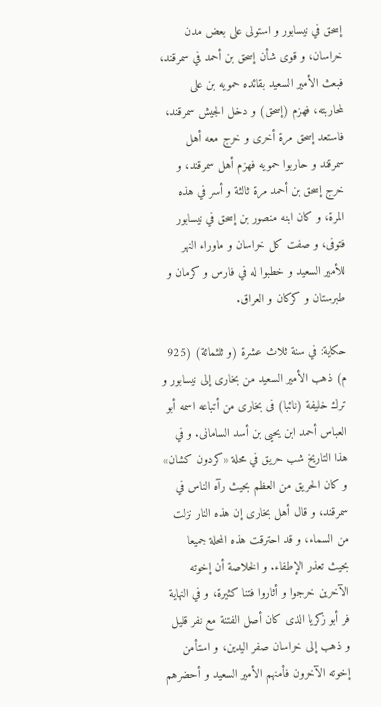إسحق في نيسابور و استولى على بعض مدن خراسان، و قوى شأن إسحق بن أحمد في سمرقند، فبعث الأمير السعيد بقائده حمويه بن على لمحاربته، فهزم (إسحق) و دخل الجيش سمرقند، فاستعد إسحق مرة أخرى و خرج معه أهل سمرقند و حاربوا حمويه فهزم أهل سمرقند، و خرج إسحق بن أحمد مرة ثالثة و أسر في هذه المرة، و كان ابنه منصور بن إسحق في نيسابور فتوفى، و صفت كل خراسان و ماوراء النهر للأمير السعيد و خطبوا له في فارس و كرمان و طبرستان و كركان و العراق.

حكاية: في سنة ثلاث عشرة (و ثلثمائة) (925 م) ذهب الأمير السعيد من بخارى إلى نيسابور و ترك خليفة (نائبا) فى بخارى من أتباعه اسمه أبو العباس أحمد ابن يحيى بن أسد السامانى. و في هذا التاريخ شب حريق في محلة «كردون كشان» و كان الحريق من العظم بحيث رآه الناس في سمرقند، و قال أهل بخارى إن هذه النار نزلت من السماء، و قد احترقت هذه المحلة جميعا بحيث تعذر الإطفاء. و الخلاصة أن إخوته الآخرين خرجوا و أثاروا فتنا كثيرة، و في النهاية فر أبو زكريا الذى كان أصل الفتنة مع نفر قليل و ذهب إلى خراسان صفر اليدين، و استأمن إخوته الآخرون فأمنهم الأمير السعيد و أحضرهم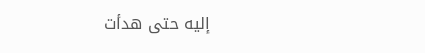إليه حتى هدأت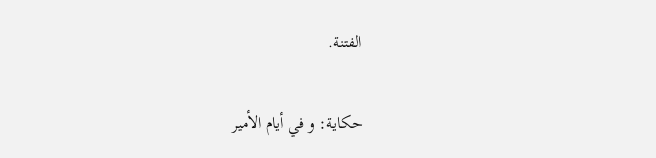الفتنة.

حكاية: و في أيام الأمير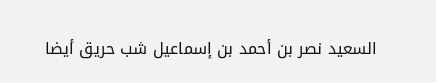السعيد نصر بن أحمد بن إسماعيل شب حريق أيضا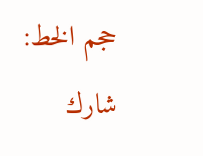حجم الخط:
شارك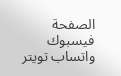الصفحة
فيسبوك واتساب تويتر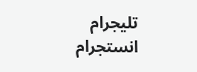تليجرام انستجرام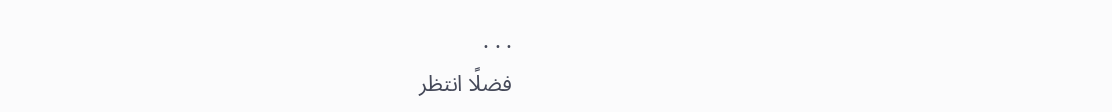. . .
فضلًا انتظر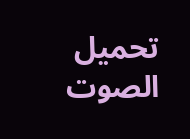تحميل الصوت